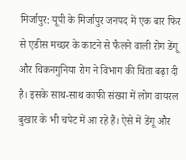मिर्जापुर: यूपी के मिर्जापुर जनपद में एक बार फिर से एडीस मच्छर के काटने से फैलने वाली रोग डेंगू और चिकनगुनिया रोग ने विभाग की चिंता बढ़ा दी है। इसके साथ-साथ काफी संख्या में लोग वायरल बुखार के भी चपेट में आ रहे हैं। ऐसे में डेंगू और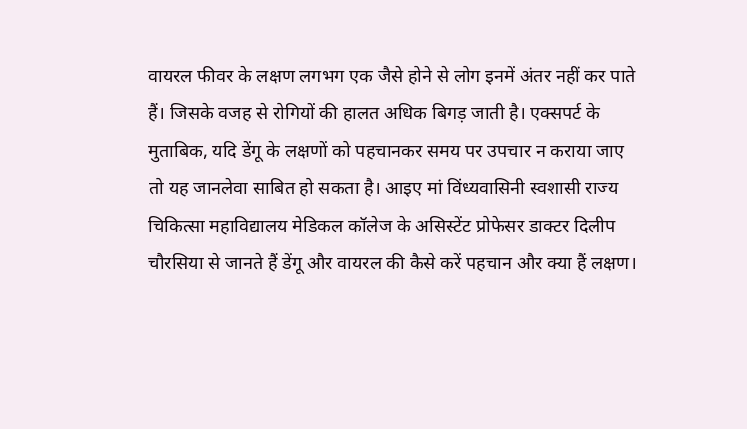वायरल फीवर के लक्षण लगभग एक जैसे होने से लोग इनमें अंतर नहीं कर पाते हैं। जिसके वजह से रोगियों की हालत अधिक बिगड़ जाती है। एक्सपर्ट के मुताबिक, यदि डेंगू के लक्षणों को पहचानकर समय पर उपचार न कराया जाए तो यह जानलेवा साबित हो सकता है। आइए मां विंध्यवासिनी स्वशासी राज्य चिकित्सा महाविद्यालय मेडिकल कॉलेज के असिस्टेंट प्रोफेसर डाक्टर दिलीप चौरसिया से जानते हैं डेंगू और वायरल की कैसे करें पहचान और क्या हैं लक्षण।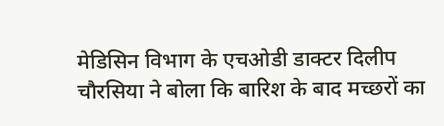मेडिसिन विभाग के एचओडी डाक्टर दिलीप चौरसिया ने बोला कि बारिश के बाद मच्छरों का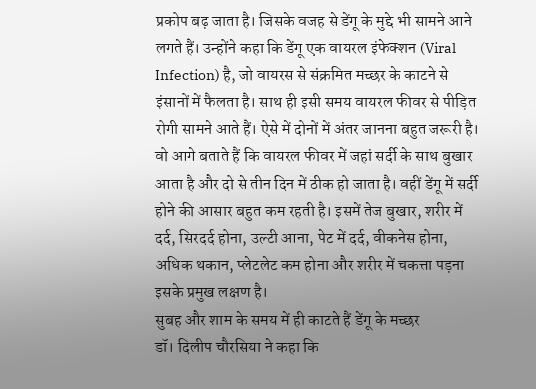प्रकोप बढ़ जाता है। जिसके वजह से डेंगू के मुद्दे भी सामने आने लगते हैं। उन्होंने कहा कि डेंगू एक वायरल इंफेक्शन (Viral Infection) है, जो वायरस से संक्रमित मच्छर के काटने से इंसानों में फैलता है। साथ ही इसी समय वायरल फीवर से पीड़ित रोगी सामने आते हैं। ऐसे में दोनों में अंतर जानना बहुत जरूरी है। वो आगे बताते हैं कि वायरल फीवर में जहां सर्दी के साथ बुखार आता है और दो से तीन दिन में ठीक हो जाता है। वहीं डेंगू में सर्दी होने की आसार बहुत कम रहती है। इसमें तेज बुखार, शरीर में दर्द, सिरदर्द होना, उल्टी आना, पेट में दर्द, वीकनेस होना, अधिक थकान, प्लेटलेट कम होना और शरीर में चकत्ता पड़ना इसके प्रमुख लक्षण है।
सुबह और शाम के समय में ही काटते हैं डेंगू के मच्छर
डॉ। दिलीप चौरसिया ने कहा कि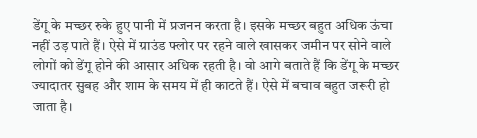डेंगू के मच्छर रुके हुए पानी में प्रजनन करता है। इसके मच्छर बहुत अधिक ऊंचा नहीं उड़ पाते हैं। ऐसे में ग्राउंड फ्लोर पर रहने वाले खासकर जमीन पर सोने वाले लोगों को डेंगू होने की आसार अधिक रहती है। वो आगे बताते हैं कि डेंगू के मच्छर ज्यादातर सुबह और शाम के समय में ही काटते हैं। ऐसे में बचाव बहुत जरूरी हो जाता है।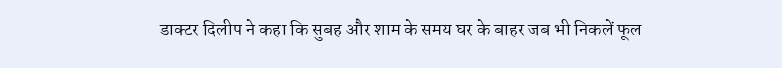डाक्टर दिलीप ने कहा कि सुबह और शाम के समय घर के बाहर जब भी निकलें फूल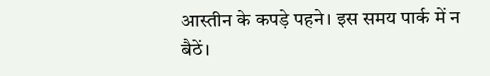आस्तीन के कपड़े पहने। इस समय पार्क में न बैठें।